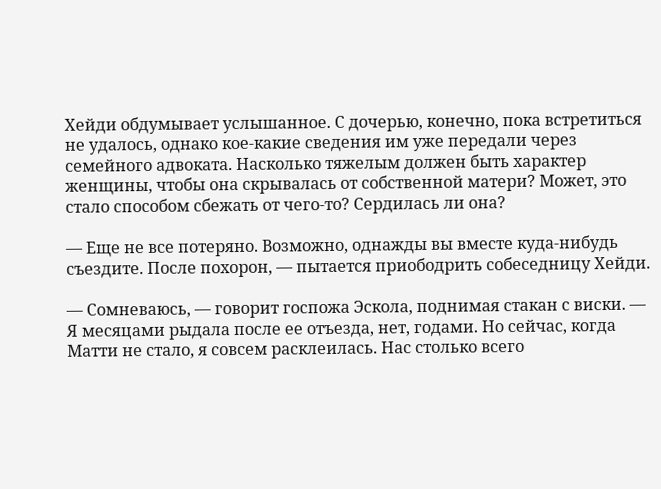Хейди обдумывает услышанное. С дочерью, конечно, пока встретиться не удалось, однако кое-какие сведения им уже передали через семейного адвоката. Насколько тяжелым должен быть характер женщины, чтобы она скрывалась от собственной матери? Может, это стало способом сбежать от чего-то? Сердилась ли она?

— Еще не все потеряно. Возможно, однажды вы вместе куда-нибудь съездите. После похорон, — пытается приободрить собеседницу Хейди.

— Сомневаюсь, — говорит госпожа Эскола, поднимая стакан с виски. — Я месяцами рыдала после ее отъезда, нет, годами. Но сейчас, когда Матти не стало, я совсем расклеилась. Нас столько всего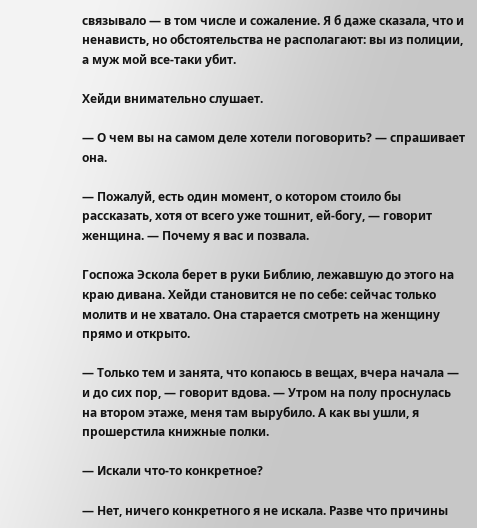связывало — в том числе и сожаление. Я б даже сказала, что и ненависть, но обстоятельства не располагают: вы из полиции, а муж мой все-таки убит.

Хейди внимательно слушает.

— О чем вы на самом деле хотели поговорить? — спрашивает она.

— Пожалуй, есть один момент, о котором стоило бы рассказать, хотя от всего уже тошнит, ей-богу, — говорит женщина. — Почему я вас и позвала.

Госпожа Эскола берет в руки Библию, лежавшую до этого на краю дивана. Хейди становится не по себе: сейчас только молитв и не хватало. Она старается смотреть на женщину прямо и открыто.

— Только тем и занята, что копаюсь в вещах, вчера начала — и до сих пор, — говорит вдова. — Утром на полу проснулась на втором этаже, меня там вырубило. А как вы ушли, я прошерстила книжные полки.

— Искали что-то конкретное?

— Нет, ничего конкретного я не искала. Разве что причины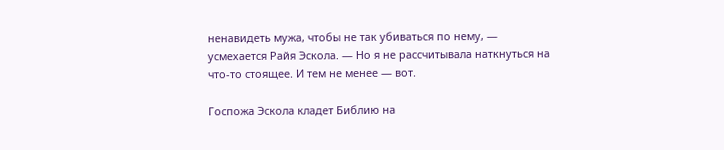ненавидеть мужа, чтобы не так убиваться по нему, — усмехается Райя Эскола. — Но я не рассчитывала наткнуться на что-то стоящее. И тем не менее — вот.

Госпожа Эскола кладет Библию на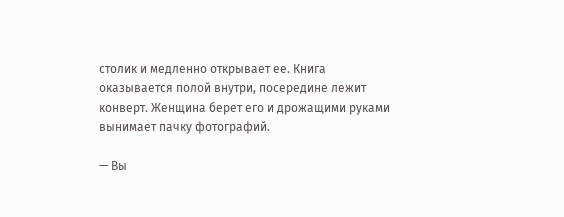столик и медленно открывает ее. Книга оказывается полой внутри, посередине лежит конверт. Женщина берет его и дрожащими руками вынимает пачку фотографий.

— Вы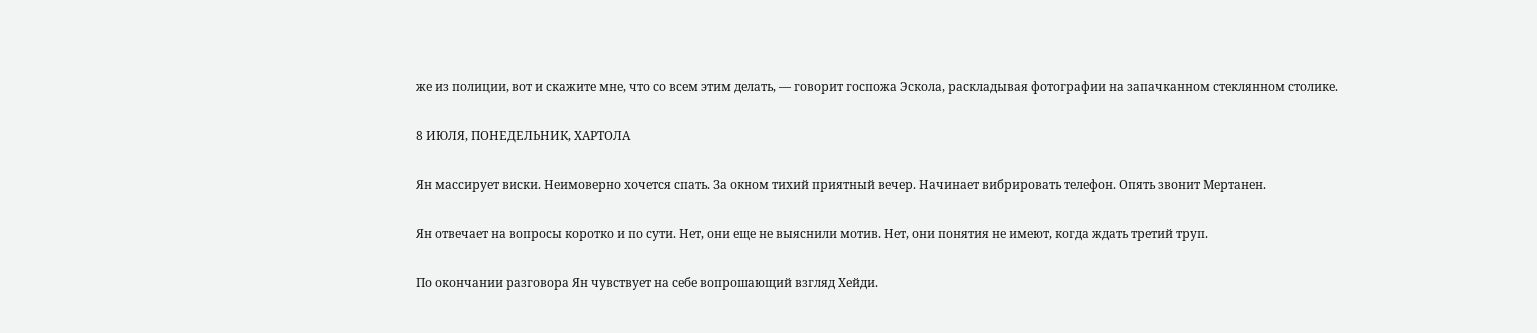же из полиции, вот и скажите мне, что со всем этим делать, — говорит госпожа Эскола, раскладывая фотографии на запачканном стеклянном столике.

8 ИЮЛЯ, ПОНЕДЕЛЬНИК, ХАРТОЛА

Ян массирует виски. Неимоверно хочется спать. За окном тихий приятный вечер. Начинает вибрировать телефон. Опять звонит Мертанен.

Ян отвечает на вопросы коротко и по сути. Нет, они еще не выяснили мотив. Нет, они понятия не имеют, когда ждать третий труп.

По окончании разговора Ян чувствует на себе вопрошающий взгляд Хейди.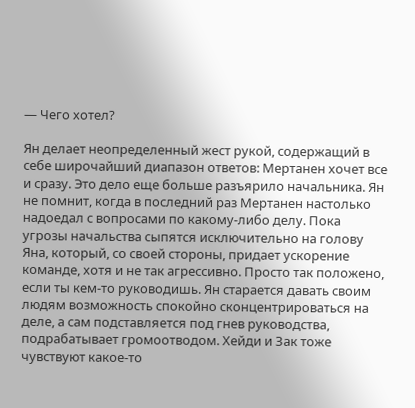— Чего хотел?

Ян делает неопределенный жест рукой, содержащий в себе широчайший диапазон ответов: Мертанен хочет все и сразу. Это дело еще больше разъярило начальника. Ян не помнит, когда в последний раз Мертанен настолько надоедал с вопросами по какому-либо делу. Пока угрозы начальства сыпятся исключительно на голову Яна, который, со своей стороны, придает ускорение команде, хотя и не так агрессивно. Просто так положено, если ты кем-то руководишь. Ян старается давать своим людям возможность спокойно сконцентрироваться на деле, а сам подставляется под гнев руководства, подрабатывает громоотводом. Хейди и Зак тоже чувствуют какое-то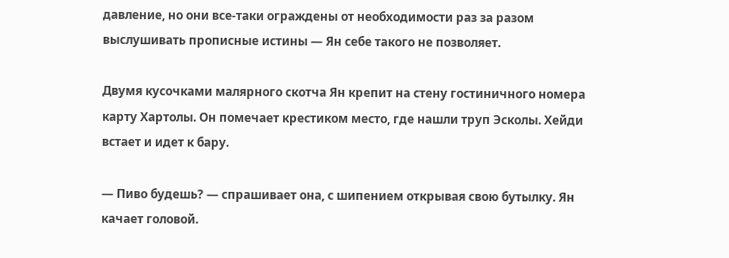давление, но они все-таки ограждены от необходимости раз за разом выслушивать прописные истины — Ян себе такого не позволяет.

Двумя кусочками малярного скотча Ян крепит на стену гостиничного номера карту Хартолы. Он помечает крестиком место, где нашли труп Эсколы. Хейди встает и идет к бару.

— Пиво будешь? — спрашивает она, с шипением открывая свою бутылку. Ян качает головой.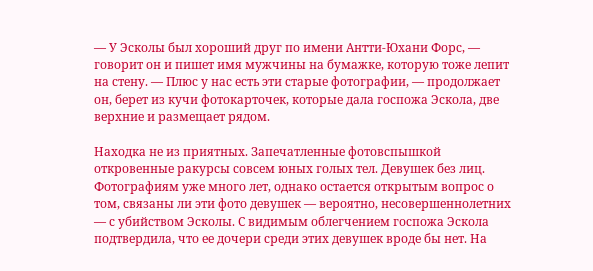— У Эсколы был хороший друг по имени Антти-Юхани Форс, — говорит он и пишет имя мужчины на бумажке, которую тоже лепит на стену. — Плюс у нас есть эти старые фотографии, — продолжает он, берет из кучи фотокарточек, которые дала госпожа Эскола, две верхние и размещает рядом.

Находка не из приятных. Запечатленные фотовспышкой откровенные ракурсы совсем юных голых тел. Девушек без лиц. Фотографиям уже много лет, однако остается открытым вопрос о том, связаны ли эти фото девушек — вероятно, несовершеннолетних — с убийством Эсколы. С видимым облегчением госпожа Эскола подтвердила, что ее дочери среди этих девушек вроде бы нет. На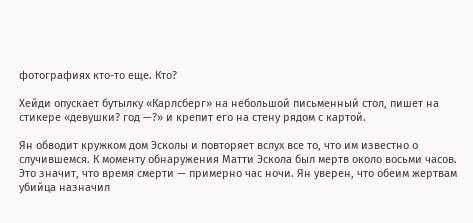фотографиях кто-то еще. Кто?

Хейди опускает бутылку «Карлсберг» на небольшой письменный стол, пишет на стикере «девушки? год —?» и крепит его на стену рядом с картой.

Ян обводит кружком дом Эсколы и повторяет вслух все то, что им известно о случившемся. К моменту обнаружения Матти Эскола был мертв около восьми часов. Это значит, что время смерти — примерно час ночи. Ян уверен, что обеим жертвам убийца назначил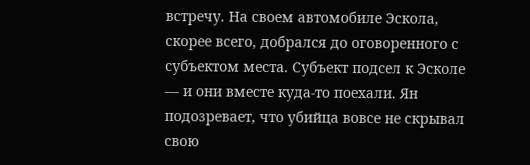встречу. На своем автомобиле Эскола, скорее всего, добрался до оговоренного с субъектом места. Субъект подсел к Эсколе — и они вместе куда-то поехали. Ян подозревает, что убийца вовсе не скрывал свою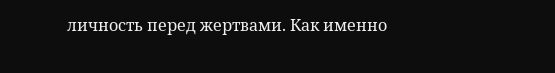личность перед жертвами. Как именно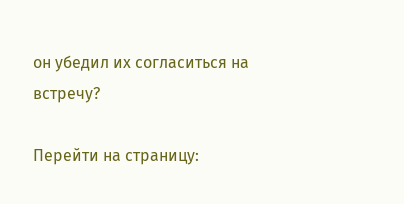он убедил их согласиться на встречу?

Перейти на страницу: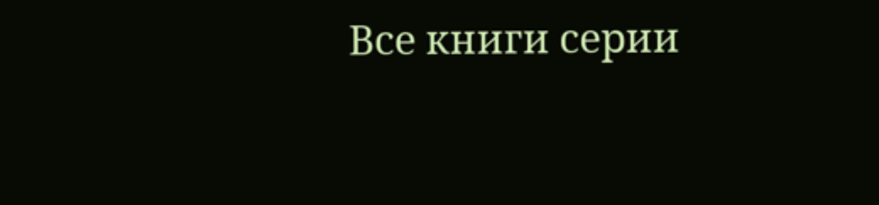Все книги серии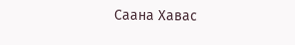Саана Хавас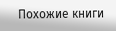Похожие книги